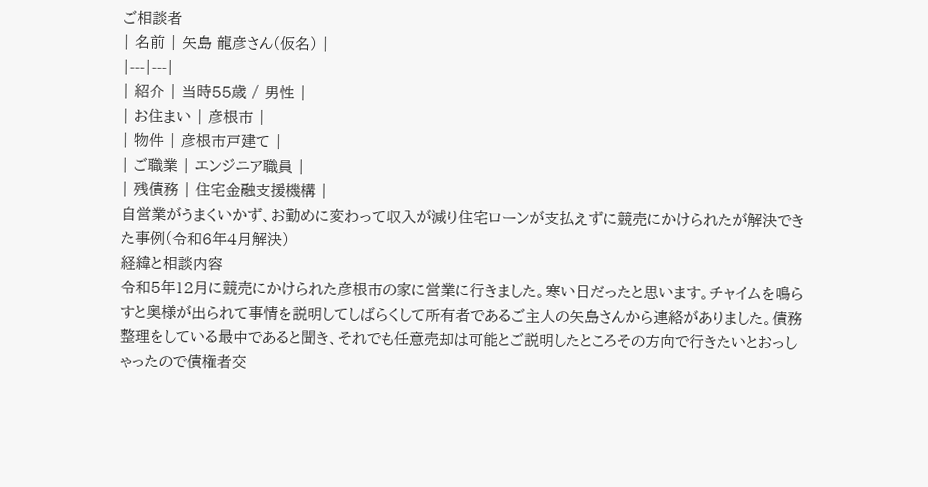ご相談者
| 名前 | 矢島 龍彦さん(仮名) |
|---|---|
| 紹介 | 当時55歳 / 男性 |
| お住まい | 彦根市 |
| 物件 | 彦根市戸建て |
| ご職業 | エンジニア職員 |
| 残債務 | 住宅金融支援機構 |
自営業がうまくいかず、お勤めに変わって収入が減り住宅ローンが支払えずに競売にかけられたが解決できた事例(令和6年4月解決)
経緯と相談内容
令和5年12月に競売にかけられた彦根市の家に営業に行きました。寒い日だったと思います。チャイムを鳴らすと奥様が出られて事情を説明してしばらくして所有者であるご主人の矢島さんから連絡がありました。債務整理をしている最中であると聞き、それでも任意売却は可能とご説明したところその方向で行きたいとおっしゃったので債権者交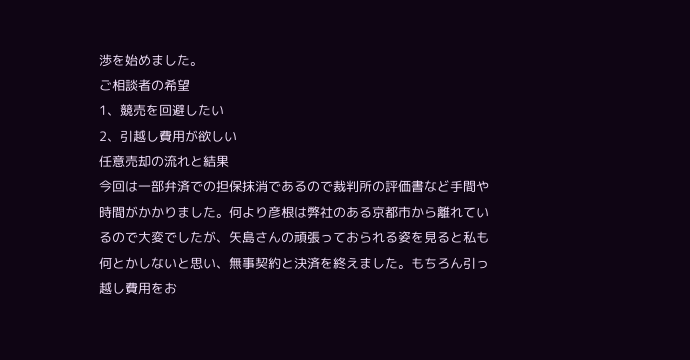渉を始めました。
ご相談者の希望
1、競売を回避したい
2、引越し費用が欲しい
任意売却の流れと結果
今回は一部弁済での担保抹消であるので裁判所の評価書など手間や時間がかかりました。何より彦根は弊社のある京都市から離れているので大変でしたが、矢島さんの頑張っておられる姿を見ると私も何とかしないと思い、無事契約と決済を終えました。もちろん引っ越し費用をお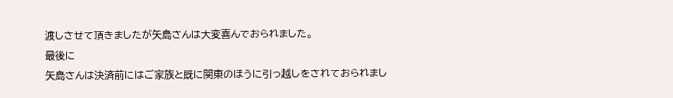渡しさせて頂きましたが矢島さんは大変喜んでおられました。
最後に
矢島さんは決済前にはご家族と既に関東のほうに引っ越しをされておられまし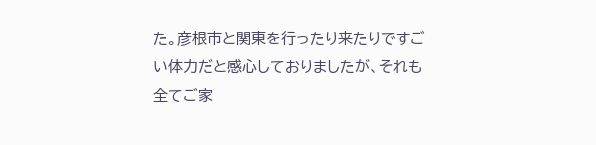た。彦根市と関東を行ったり来たりですごい体力だと感心しておりましたが、それも全てご家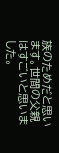族のためだと思います。世間の父親はすごいと思いました。